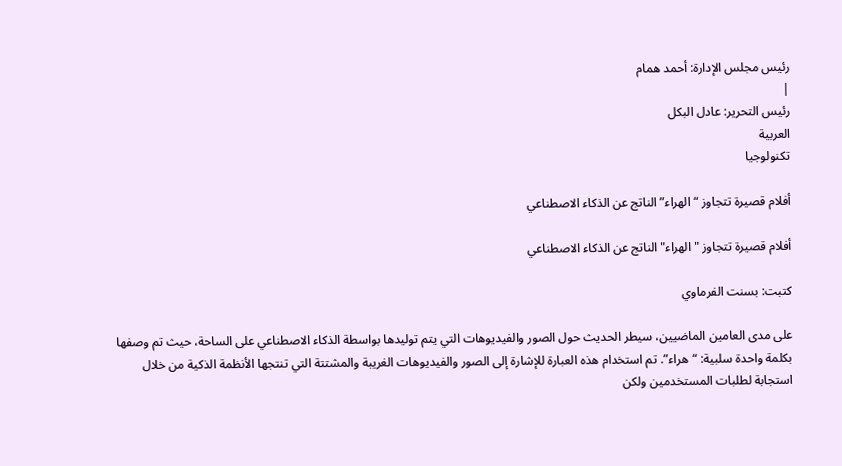رئيس مجلس الإدارة: أحمد همام
|
رئيس التحرير: عادل البكل
العربية
تكنولوجيا

أفلام قصيرة تتجاوز “الهراء” الناتج عن الذكاء الاصطناعي

أفلام قصيرة تتجاوز "الهراء" الناتج عن الذكاء الاصطناعي

كتبت: بسنت الفرماوي

على مدى العامين الماضيين، سيطر الحديث حول الصور والفيديوهات التي يتم توليدها بواسطة الذكاء الاصطناعي على الساحة، حيث تم وصفها بكلمة واحدة سلبية: “هراء”. تم استخدام هذه العبارة للإشارة إلى الصور والفيديوهات الغريبة والمشتتة التي تنتجها الأنظمة الذكية من خلال استجابة لطلبات المستخدمين ولكن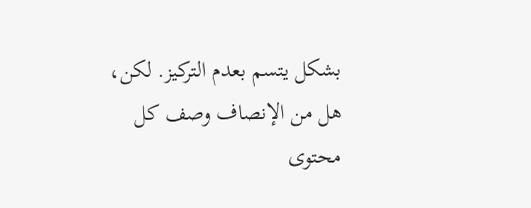بشكل يتسم بعدم التركيز. لكن، هل من الإنصاف وصف كل محتوى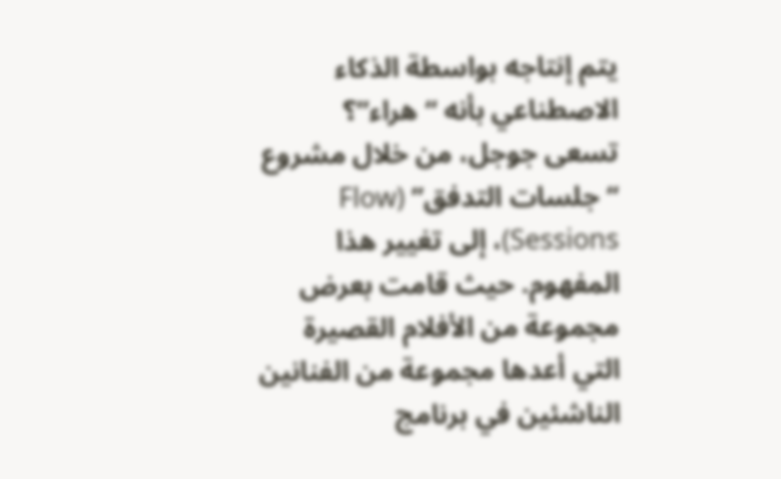يتم إنتاجه بواسطة الذكاء الاصطناعي بأنه “هراء”؟
تسعى جوجل، من خلال مشروع “جلسات التدفق” (Flow Sessions)، إلى تغيير هذا المفهوم. حيث قامت بعرض مجموعة من الأفلام القصيرة التي أعدها مجموعة من الفنانين الناشئين في برنامج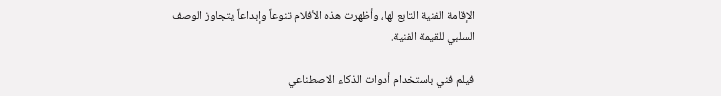الإقامة الفنية التابع لها، وأظهرت هذه الأفلام تنوعاً وإبداعاً يتجاوز الوصف السلبي للقيمة الفنية.

فيلم فني باستخدام أدوات الذكاء الاصطناعي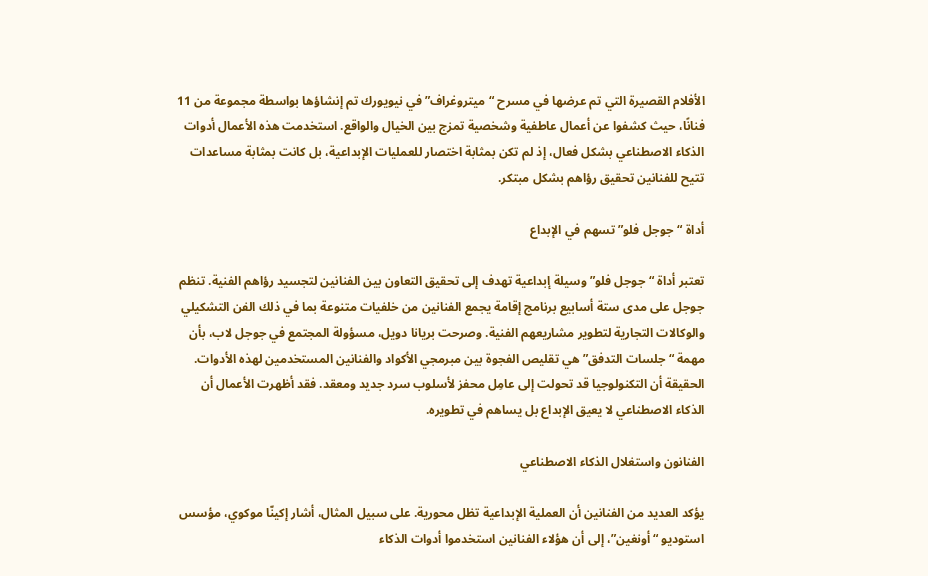الأفلام القصيرة التي تم عرضها في مسرح “ميتروغراف” في نيويورك تم إنشاؤها بواسطة مجموعة من 11 فنانًا، حيث كشفوا عن أعمال عاطفية وشخصية تمزج بين الخيال والواقع. استخدمت هذه الأعمال أدوات الذكاء الاصطناعي بشكل فعال، إذ لم تكن بمثابة اختصار للعمليات الإبداعية، بل كانت بمثابة مساعدات تتيح للفنانين تحقيق رؤاهم بشكل مبتكر.

أداة “جوجل فلو” تسهم في الإبداع

تعتبر أداة “جوجل فلو” وسيلة إبداعية تهدف إلى تحقيق التعاون بين الفنانين لتجسيد رؤاهم الفنية. تنظم جوجل على مدى ستة أسابيع برنامج إقامة يجمع الفنانين من خلفيات متنوعة بما في ذلك الفن التشكيلي والوكالات التجارية لتطوير مشاريعهم الفنية. وصرحت بريانا دويل، مسؤولة المجتمع في جوجل لاب، بأن مهمة “جلسات التدفق” هي تقليص الفجوة بين مبرمجي الأكواد والفنانين المستخدمين لهذه الأدوات.
الحقيقة أن التكنولوجيا قد تحولت إلى عامِل محفز لأسلوب سرد جديد ومعقد. فقد أظهرت الأعمال أن الذكاء الاصطناعي لا يعيق الإبداع بل يساهم في تطويره.

الفنانون واستغلال الذكاء الاصطناعي

يؤكد العديد من الفنانين أن العملية الإبداعية تظل محورية. على سبيل المثال، أشار إكينّا موكوي، مؤسس استوديو “أونغين”، إلى أن هؤلاء الفنانين استخدموا أدوات الذكاء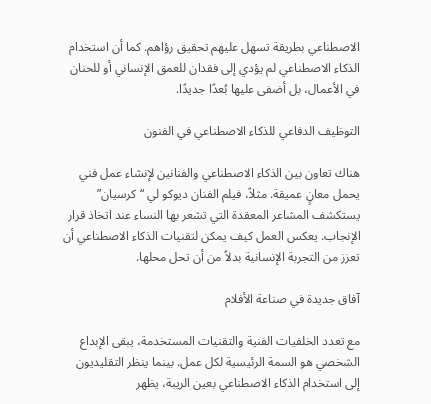الاصطناعي بطريقة تسهل عليهم تحقيق رؤاهم. كما أن استخدام الذكاء الاصطناعي لم يؤدي إلى فقدان للعمق الإنساني أو للحنان في الأعمال، بل أضفى عليها بُعدًا جديدًا.

التوظيف الدفاعي للذكاء الاصطناعي في الفنون

هناك تعاون بين الذكاء الاصطناعي والفنانين لإنشاء عمل فني يحمل معانٍ عميقة. مثلاً، فيلم الفنان ديوكو لي “كرسيان” يستكشف المشاعر المعقدة التي تشعر بها النساء عند اتخاذ قرار الإنجاب. يعكس العمل كيف يمكن لتقنيات الذكاء الاصطناعي أن تعزز من التجربة الإنسانية بدلاً من أن تحل محلها.

آفاق جديدة في صناعة الأفلام

مع تعدد الخلفيات الفنية والتقنيات المستخدمة، يبقى الإبداع الشخصي هو السمة الرئيسية لكل عمل. بينما ينظر التقليديون إلى استخدام الذكاء الاصطناعي بعين الريبة، يظهر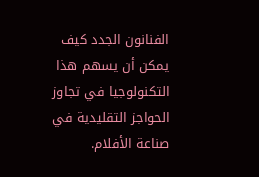الفنانون الجدد كيف يمكن أن يسهم هذا التكنولوجيا في تجاوز الحواجز التقليدية في صناعة الأفلام.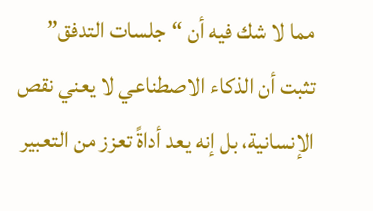مما لا شك فيه أن “جلسات التدفق” تثبت أن الذكاء الاصطناعي لا يعني نقص الإنسانية، بل إنه يعد أداةً تعزز من التعبير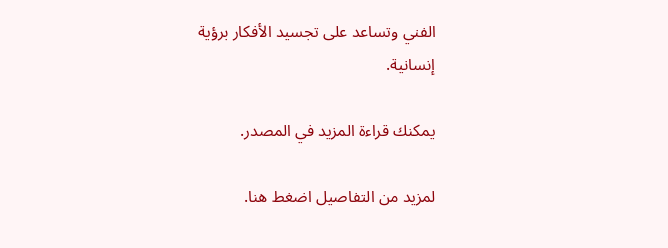الفني وتساعد على تجسيد الأفكار برؤية إنسانية.

يمكنك قراءة المزيد في المصدر.

لمزيد من التفاصيل اضغط هنا.